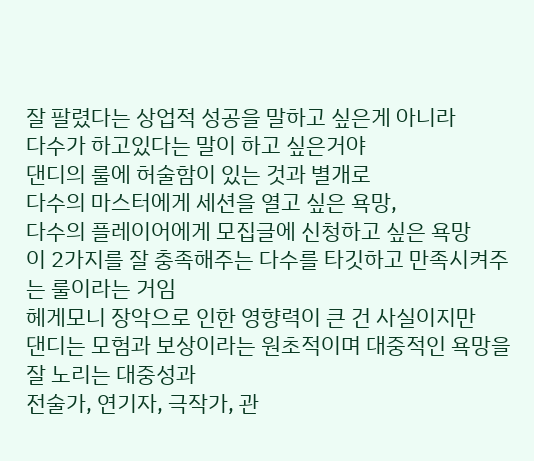잘 팔렸다는 상업적 성공을 말하고 싶은게 아니라
다수가 하고있다는 말이 하고 싶은거야
댄디의 룰에 허술함이 있는 것과 별개로
다수의 마스터에게 세션을 열고 싶은 욕망,
다수의 플레이어에게 모집글에 신청하고 싶은 욕망
이 2가지를 잘 충족해주는 다수를 타깃하고 만족시켜주는 룰이라는 거임
헤게모니 장악으로 인한 영향력이 큰 건 사실이지만
댄디는 모험과 보상이라는 원초적이며 대중적인 욕망을 잘 노리는 대중성과
전술가, 연기자, 극작가, 관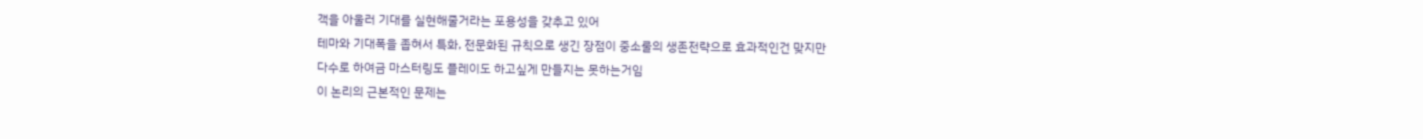객을 아울러 기대를 실현해줄거라는 포용성을 갖추고 있어
테마와 기대폭을 좁혀서 특화, 전문화된 규칙으로 생긴 장점이 중소룰의 생존전략으로 효과적인건 맞지만
다수로 하여금 마스터링도 플레이도 하고싶게 만들지는 못하는거임
이 논리의 근본적인 문제는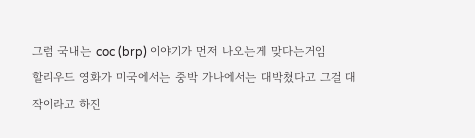그럼 국내는 coc (brp) 이야기가 먼저 나오는게 맞다는거임
할리우드 영화가 미국에서는 중박 가나에서는 대박쳤다고 그걸 대작이라고 하진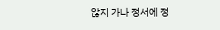않지 가나 정서에 정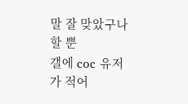말 잘 맞았구나 할 뿐
갤에 coc 유저가 적어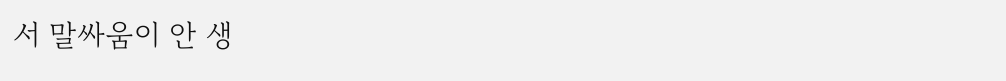서 말싸움이 안 생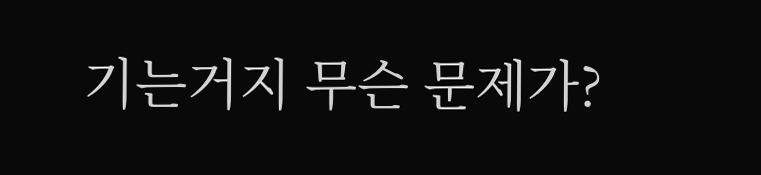기는거지 무슨 문제가?